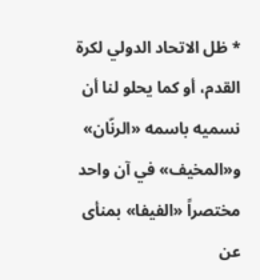* ظل الاتحاد الدولي لكرة القدم، أو كما يحلو لنا أن نسميه باسمه «الرنّان» و«المخيف» في آن واحد مختصراً «الفيفا» بمنأى عن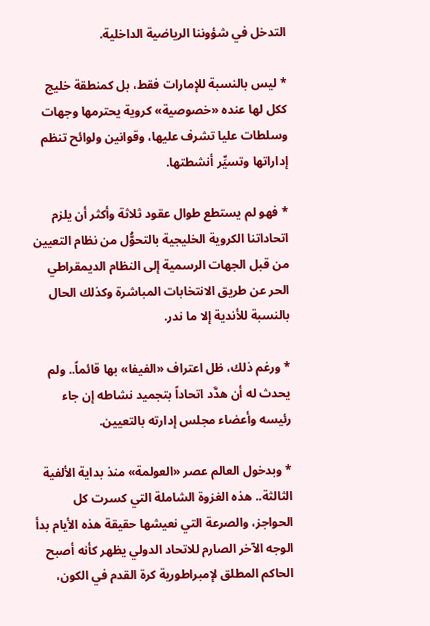التدخل في شؤوننا الرياضية الداخلية.

* ليس بالنسبة للإمارات فقط، بل كمنطقة خليج ككل لها عنده «خصوصية» كروية يحترمها وجهات وسلطات عليا تشرف عليها، وقوانين ولوائح تنظم إداراتها وتسيِّر أنشطتها.

* فهو لم يستطع طوال عقود ثلاثة وأكثر أن يلزم اتحاداتنا الكروية الخليجية بالتحوُّل من نظام التعيين من قبل الجهات الرسمية إلى النظام الديمقراطي الحر عن طريق الانتخابات المباشرة وكذلك الحال بالنسبة للأندية إلا ما ندر.

* ورغم ذلك، ظل اعتراف «الفيفا» بها قائماً.. ولم يحدث له أن هدَّد اتحاداً بتجميد نشاطه إن جاء رئيسه وأعضاء مجلس إدارته بالتعيين.

* وبدخول العالم عصر «العولمة» منذ بداية الألفية الثالثة.. هذه الغزوة الشاملة التي كسرت كل الحواجز، والصرعة التي نعيشها حقيقة هذه الأيام بدأ الوجه الآخر الصارم للاتحاد الدولي يظهر كأنه أصبح الحاكم المطلق لإمبراطورية كرة القدم في الكون،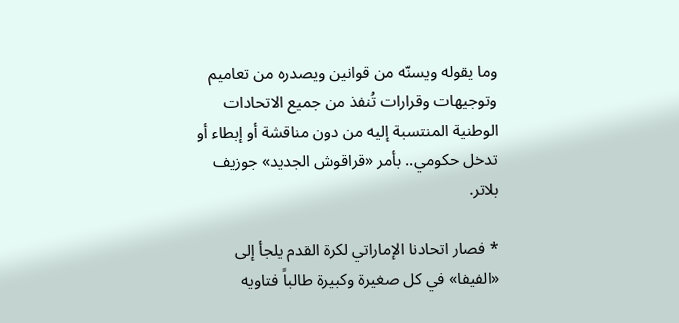وما يقوله ويسنّه من قوانين ويصدره من تعاميم وتوجيهات وقرارات تُنفذ من جميع الاتحادات الوطنية المنتسبة إليه من دون مناقشة أو إبطاء أو تدخل حكومي.. بأمر «قراقوش الجديد» جوزيف بلاتر.

* فصار اتحادنا الإماراتي لكرة القدم يلجأ إلى «الفيفا» في كل صغيرة وكبيرة طالباً فتاويه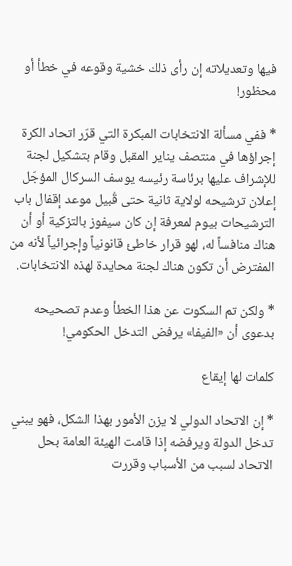فيها وتعديلاته إن رأى ذلك خشية وقوعه في خطأ أو محظور!

* ففي مسألة الانتخابات المبكرة التي قرّر اتحاد الكرة إجراؤها في منتصف يناير المقبل وقام بتشكيل لجنة للإشراف عليها برئاسة رئيسه يوسف السركال المؤجّل إعلان ترشيحه لولاية ثانية حتى قُبيل موعد إقفال باب الترشيحات بيوم لمعرفة إن كان سيفوز بالتزكية أو أن هناك منافساً له، لهو قرار خاطئ قانونياً وإجرائياً لأنه من المفترض أن تكون هناك لجنة محايدة لهذه الانتخابات.

* ولكن تم السكوت عن هذا الخطأ وعدم تصحيحه بدعوى أن «الفيفا» يرفض التدخل الحكومي!

كلمات لها إيقاع

* إن الاتحاد الدولي لا يزن الأمور بهذا الشكل، فهو يبني تدخل الدولة ويرفضه إذا قامت الهيئة العامة بحل الاتحاد لسبب من الأسباب وقررت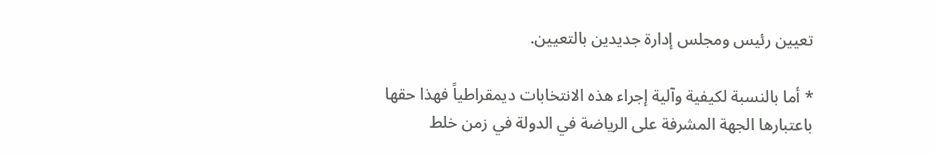تعيين رئيس ومجلس إدارة جديدين بالتعيين.

* أما بالنسبة لكيفية وآلية إجراء هذه الانتخابات ديمقراطياً فهذا حقها باعتبارها الجهة المشرفة على الرياضة في الدولة في زمن خلط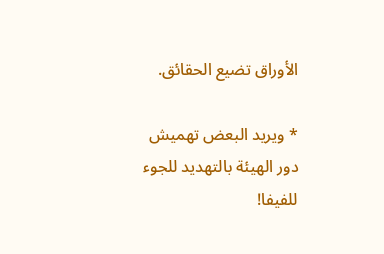الأوراق تضيع الحقائق.

* ويريد البعض تهميش دور الهيئة بالتهديد للجوء للفيفا!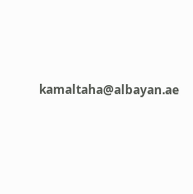kamaltaha@albayan.ae